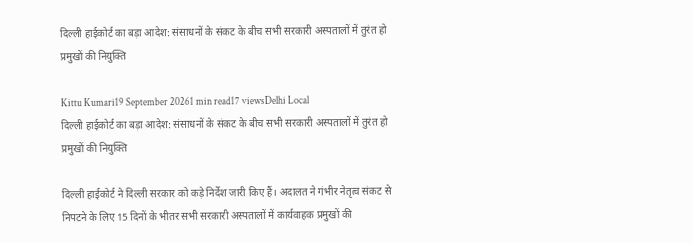दिल्ली हाईकोर्ट का बड़ा आदेश: संसाधनों के संकट के बीच सभी सरकारी अस्पतालों में तुरंत हो प्रमुखों की नियुक्ति

Kittu Kumari19 September 20261 min read17 viewsDelhi Local
दिल्ली हाईकोर्ट का बड़ा आदेश: संसाधनों के संकट के बीच सभी सरकारी अस्पतालों में तुरंत हो प्रमुखों की नियुक्ति

दिल्ली हाईकोर्ट ने दिल्ली सरकार को कड़े निर्देश जारी किए हैं। अदालत ने गंभीर नेतृत्व संकट से निपटने के लिए 15 दिनों के भीतर सभी सरकारी अस्पतालों में कार्यवाहक प्रमुखों की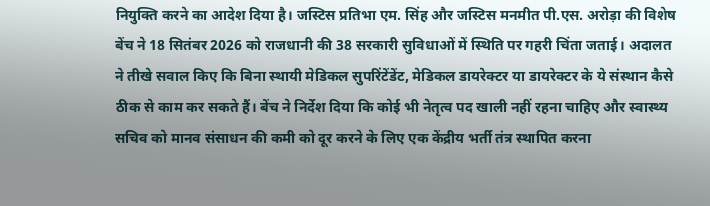नियुक्ति करने का आदेश दिया है। जस्टिस प्रतिभा एम. सिंह और जस्टिस मनमीत पी.एस. अरोड़ा की विशेष बेंच ने 18 सितंबर 2026 को राजधानी की 38 सरकारी सुविधाओं में स्थिति पर गहरी चिंता जताई। अदालत ने तीखे सवाल किए कि बिना स्थायी मेडिकल सुपरिंटेंडेंट, मेडिकल डायरेक्टर या डायरेक्टर के ये संस्थान कैसे ठीक से काम कर सकते हैं। बेंच ने निर्देश दिया कि कोई भी नेतृत्व पद खाली नहीं रहना चाहिए और स्वास्थ्य सचिव को मानव संसाधन की कमी को दूर करने के लिए एक केंद्रीय भर्ती तंत्र स्थापित करना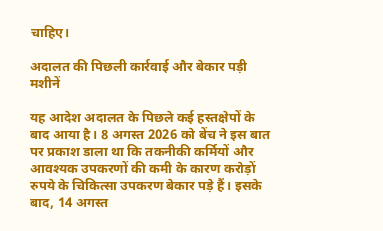चाहिए।

अदालत की पिछली कार्रवाई और बेकार पड़ी मशीनें

यह आदेश अदालत के पिछले कई हस्तक्षेपों के बाद आया है। 8 अगस्त 2026 को बेंच ने इस बात पर प्रकाश डाला था कि तकनीकी कर्मियों और आवश्यक उपकरणों की कमी के कारण करोड़ों रुपये के चिकित्सा उपकरण बेकार पड़े हैं। इसके बाद, 14 अगस्त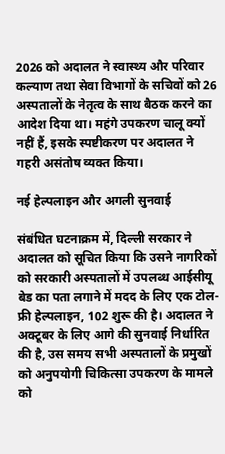2026 को अदालत ने स्वास्थ्य और परिवार कल्याण तथा सेवा विभागों के सचिवों को 26 अस्पतालों के नेतृत्व के साथ बैठक करने का आदेश दिया था। महंगे उपकरण चालू क्यों नहीं हैं, इसके स्पष्टीकरण पर अदालत ने गहरी असंतोष व्यक्त किया।

नई हेल्पलाइन और अगली सुनवाई

संबंधित घटनाक्रम में, दिल्ली सरकार ने अदालत को सूचित किया कि उसने नागरिकों को सरकारी अस्पतालों में उपलब्ध आईसीयू बेड का पता लगाने में मदद के लिए एक टोल-फ्री हेल्पलाइन, 102 शुरू की है। अदालत ने अक्टूबर के लिए आगे की सुनवाई निर्धारित की है, उस समय सभी अस्पतालों के प्रमुखों को अनुपयोगी चिकित्सा उपकरण के मामले को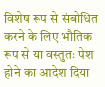विशेष रूप से संबोधित करने के लिए भौतिक रूप से या वस्तुतः पेश होने का आदेश दिया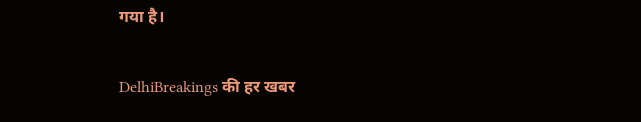गया है।

DelhiBreakings की हर खबर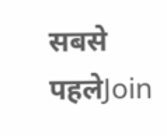सबसे पहलेJoin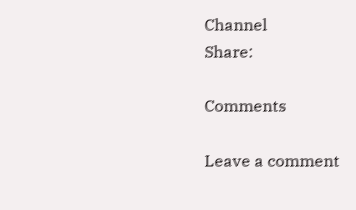Channel
Share:

Comments

Leave a comment